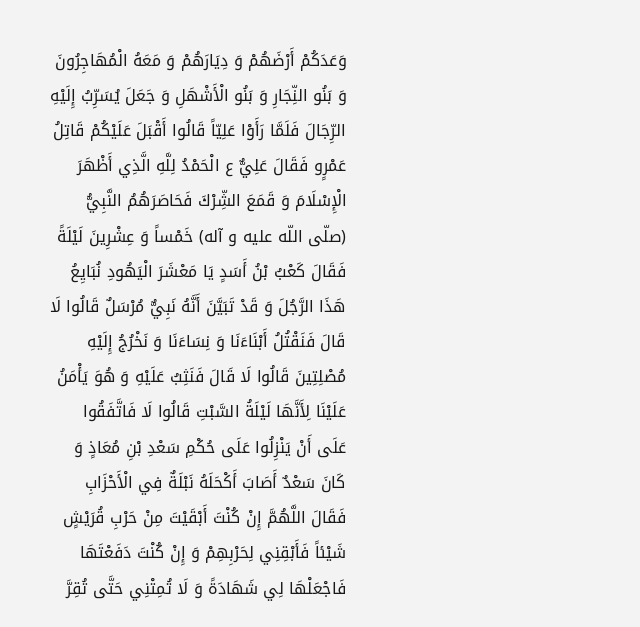وَعَدَكُمْ أَرْضَهُمْ وَ دِيَارَهُمْ وَ مَعَهُ الْمُهَاجِرُونَ وَ بَنُو النِّجَارِ وَ بَنُو الْأَشْهَلِ وَ جَعَلَ يُسَرِّبُ إِلَيْهِ الرِّجَالَ فَلَمَّا رَأَوْا عَلِيّاً قَالُوا أَقْبَلَ عَلَيْكُمْ قَاتِلُ عَمْرٍو فَقَالَ عَلِيٌّ ع الْحَمْدُ لِلَّهِ الَّذِي أَظْهَرَ الْإِسْلَامَ وَ قَمَعَ الشِّرْكَ فَحَاصَرَهُمُ النَّبِيُّ (صلّى اللّه عليه و آله) خَمْساً وَ عِشْرِينَ لَيْلَةً فَقَالَ كَعْبُ بْنُ أَسَدٍ يَا مَعْشَرَ الْيَهُودِ نُبَايِعُ هَذَا الرَّجُلَ وَ قَدْ تَبَيَّنَ أَنَّهُ نَبِيٌّ مُرْسَلٌ قَالُوا لَا قَالَ فَنَقْتُلُ أَبْنَاءَنَا وَ نِسَاءَنَا وَ نَخْرُجُ إِلَيْهِ مُصْلِتِينَ قَالُوا لَا قَالَ فَنَثِبُ عَلَيْهِ وَ هُوَ يَأْمَنُ عَلَيْنَا لِأَنَّهَا لَيْلَةُ السَّبْتِ قَالُوا لَا فَاتَّفَقُوا عَلَى أَنْ يَنْزِلُوا عَلَى حُكْمِ سَعْدِ بْنِ مُعَاذٍ وَ كَانَ سَعْدٌ أَصَابَ أَكْحَلَهُ نَبْلَةٌ فِي الْأَحْزَابِ فَقَالَ اللَّهُمَّ إِنْ كُنْتَ أَبْقَيْتَ مِنْ حَرْبِ قُرَيْشٍ شَيْئاً فَأَبْقِنِي لِحَرْبِهِمْ وَ إِنْ كُنْتَ دَفَعْتَهَا فَاجْعَلْهَا لِي شَهَادَةً وَ لَا تُمِتْنِي حَتَّى تُقِرَّ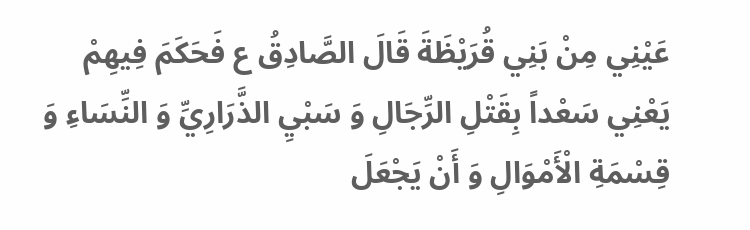عَيْنِي مِنْ بَنِي قُرَيْظَةَ قَالَ الصَّادِقُ ع فَحَكَمَ فِيهِمْ يَعْنِي سَعْداً بِقَتْلِ الرِّجَالِ وَ سَبْيِ الذَّرَارِيِّ وَ النِّسَاءِ وَ قِسْمَةِ الْأَمْوَالِ وَ أَنْ يَجْعَلَ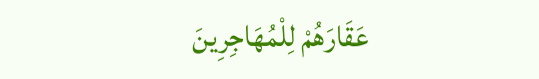عَقَارَهُمْ لِلْمُهَاجِرِينَ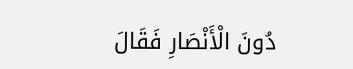دُونَ الْأَنْصَارِ فَقَالَ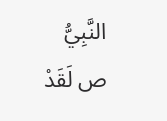النَّبِيُّ ص لَقَدْ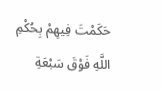حَكَمْتَ فِيهِمْ بِحُكْمِ اللَّهِ فَوْقَ سَبْعَةِ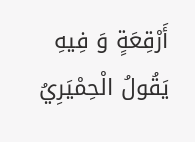أَرْقِعَةٍ وَ فِيهِ يَقُولُ الْحِمْيَرِيُ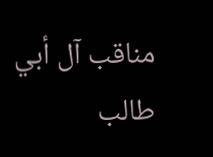مناقب آل أبي طالب